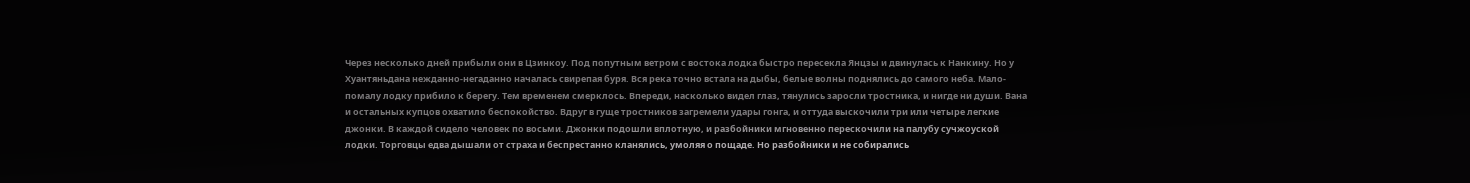Через несколько дней прибыли они в Цзинкоу. Под попутным ветром с востока лодка быстро пересекла Янцзы и двинулась к Нанкину. Но у Хуантяньдана нежданно-негаданно началась свирепая буря. Вся река точно встала на дыбы, белые волны поднялись до самого неба. Мало-помалу лодку прибило к берегу. Тем временем смерклось. Впереди, насколько видел глаз, тянулись заросли тростника, и нигде ни души. Вана и остальных купцов охватило беспокойство. Вдруг в гуще тростников загремели удары гонга, и оттуда выскочили три или четыре легкие джонки. В каждой сидело человек по восьми. Джонки подошли вплотную, и разбойники мгновенно перескочили на палубу сучжоуской лодки. Торговцы едва дышали от страха и беспрестанно кланялись, умоляя о пощаде. Но разбойники и не собирались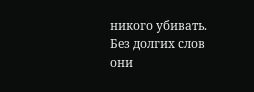никого убивать. Без долгих слов они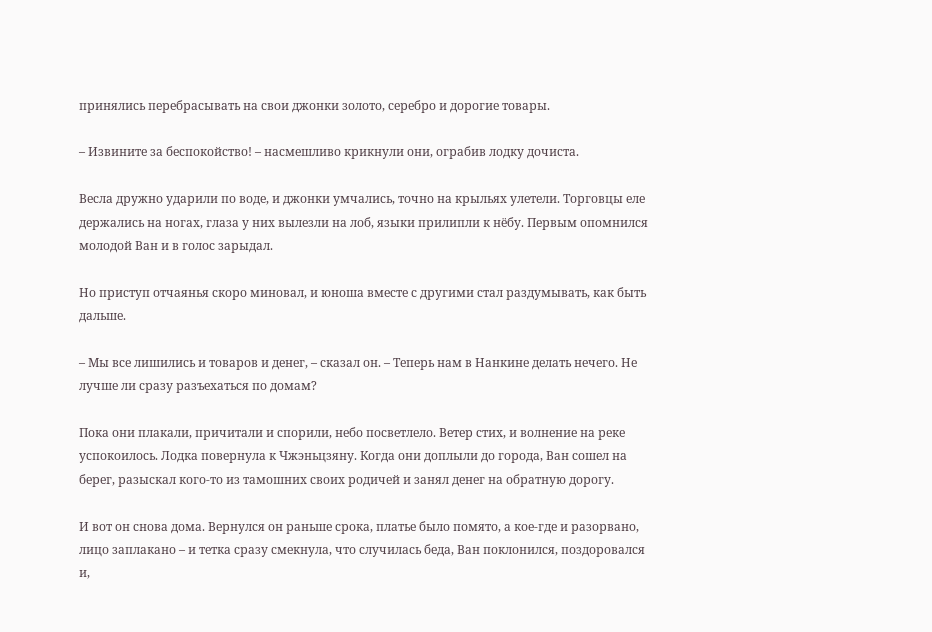принялись перебрасывать на свои джонки золото, серебро и дорогие товары.

– Извините за беспокойство! – насмешливо крикнули они, ограбив лодку дочиста.

Весла дружно ударили по воде, и джонки умчались, точно на крыльях улетели. Торговцы еле держались на ногах, глаза у них вылезли на лоб, языки прилипли к нёбу. Первым опомнился молодой Ван и в голос зарыдал.

Но приступ отчаянья скоро миновал, и юноша вместе с другими стал раздумывать, как быть дальше.

– Мы все лишились и товаров и денег, – сказал он. – Теперь нам в Нанкине делать нечего. Не лучше ли сразу разъехаться по домам?

Пока они плакали, причитали и спорили, небо посветлело. Ветер стих, и волнение на реке успокоилось. Лодка повернула к Чжэньцзяну. Когда они доплыли до города, Ван сошел на берег, разыскал кого-то из тамошних своих родичей и занял денег на обратную дорогу.

И вот он снова дома. Вернулся он раньше срока, платье было помято, а кое-где и разорвано, лицо заплакано – и тетка сразу смекнула, что случилась беда, Ван поклонился, поздоровался и,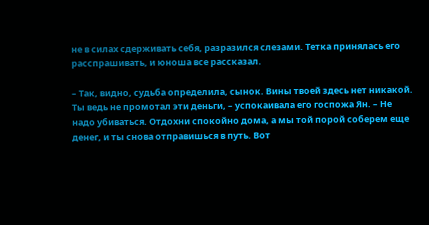не в силах сдерживать себя, разразился слезами. Тетка принялась его расспрашивать, и юноша все рассказал.

– Так, видно, судьба определила, сынок. Вины твоей здесь нет никакой. Ты ведь не промотал эти деньги, – успокаивала его госпожа Ян. – Не надо убиваться. Отдохни спокойно дома, а мы той порой соберем еще денег, и ты снова отправишься в путь. Вот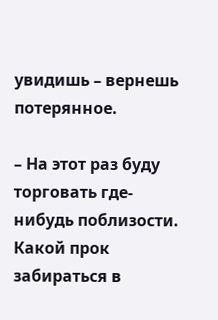увидишь – вернешь потерянное.

– На этот раз буду торговать где-нибудь поблизости. Какой прок забираться в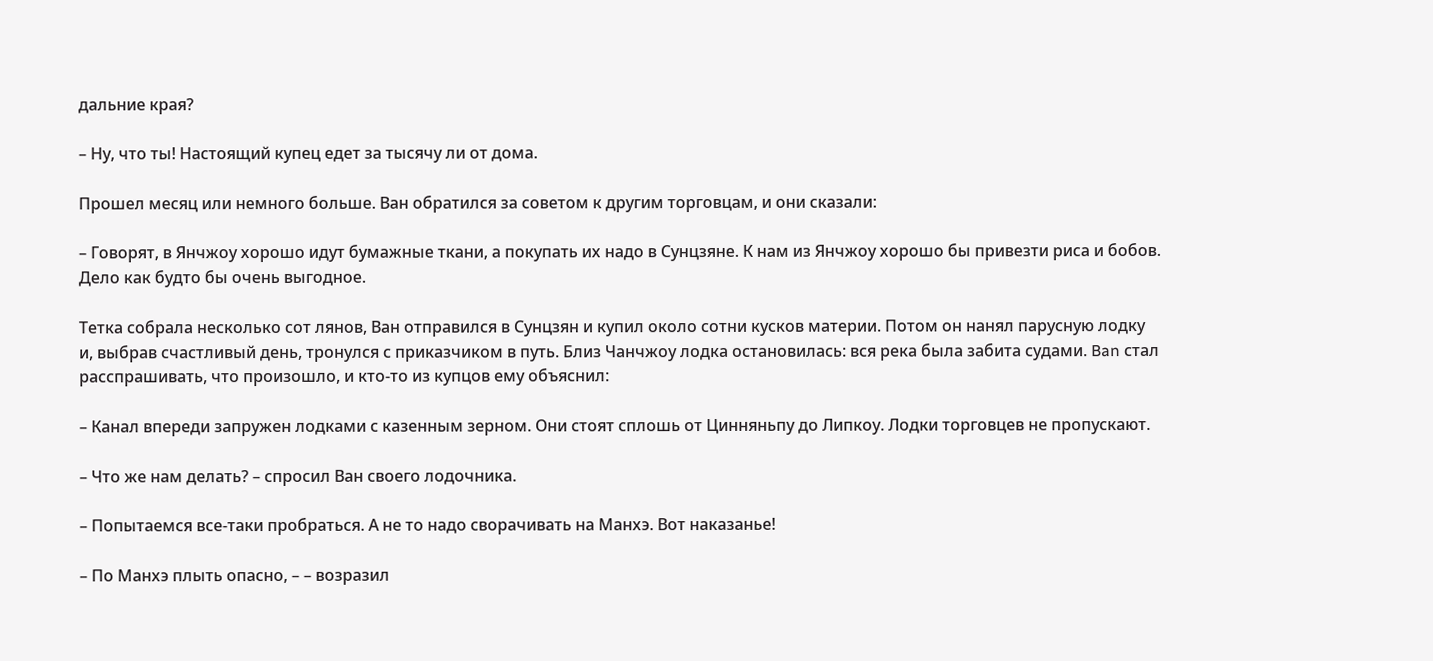дальние края?

– Ну, что ты! Настоящий купец едет за тысячу ли от дома.

Прошел месяц или немного больше. Ван обратился за советом к другим торговцам, и они сказали:

– Говорят, в Янчжоу хорошо идут бумажные ткани, а покупать их надо в Сунцзяне. К нам из Янчжоу хорошо бы привезти риса и бобов. Дело как будто бы очень выгодное.

Тетка собрала несколько сот лянов, Ван отправился в Сунцзян и купил около сотни кусков материи. Потом он нанял парусную лодку и, выбрав счастливый день, тронулся с приказчиком в путь. Близ Чанчжоу лодка остановилась: вся река была забита судами. Ban стал расспрашивать, что произошло, и кто-то из купцов ему объяснил:

– Канал впереди запружен лодками с казенным зерном. Они стоят сплошь от Цинняньпу до Липкоу. Лодки торговцев не пропускают.

– Что же нам делать? – спросил Ван своего лодочника.

– Попытаемся все-таки пробраться. А не то надо сворачивать на Манхэ. Вот наказанье!

– По Манхэ плыть опасно, – – возразил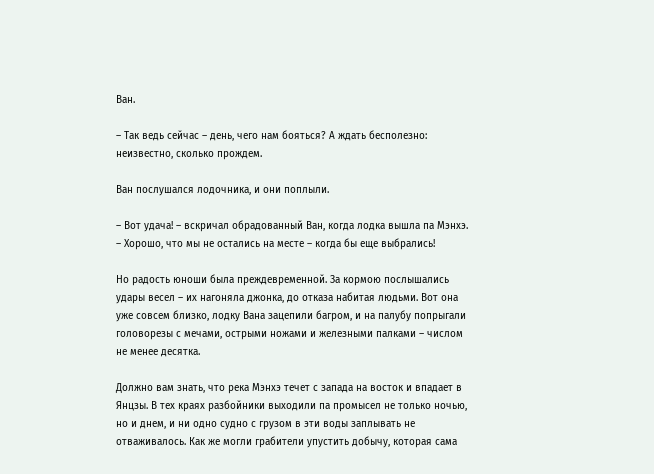Ван.

– Так ведь сейчас – день, чего нам бояться? А ждать бесполезно: неизвестно, сколько прождем.

Ван послушался лодочника, и они поплыли.

– Вот удача! – вскричал обрадованный Ван, когда лодка вышла па Мэнхэ. – Хорошо, что мы не остались на месте – когда бы еще выбрались!

Но радость юноши была преждевременной. За кормою послышались удары весел – их нагоняла джонка, до отказа набитая людьми. Вот она уже совсем близко, лодку Вана зацепили багром, и на палубу попрыгали головорезы с мечами, острыми ножами и железными палками – числом не менее десятка.

Должно вам знать, что река Мэнхэ течет с запада на восток и впадает в Янцзы. В тех краях разбойники выходили па промысел не только ночью, но и днем, и ни одно судно с грузом в эти воды заплывать не отваживалось. Как же могли грабители упустить добычу, которая сама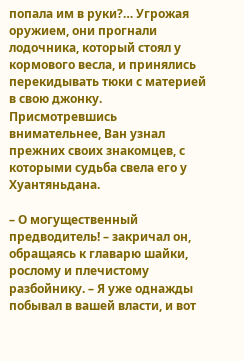попала им в руки?… Угрожая оружием, они прогнали лодочника, который стоял у кормового весла, и принялись перекидывать тюки с материей в свою джонку. Присмотревшись внимательнее, Ван узнал прежних своих знакомцев, с которыми судьба свела его у Хуантяньдана.

– О могущественный предводитель! – закричал он, обращаясь к главарю шайки, рослому и плечистому разбойнику. – Я уже однажды побывал в вашей власти, и вот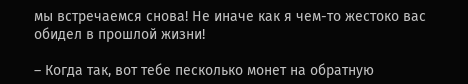мы встречаемся снова! Не иначе как я чем-то жестоко вас обидел в прошлой жизни!

– Когда так, вот тебе песколько монет на обратную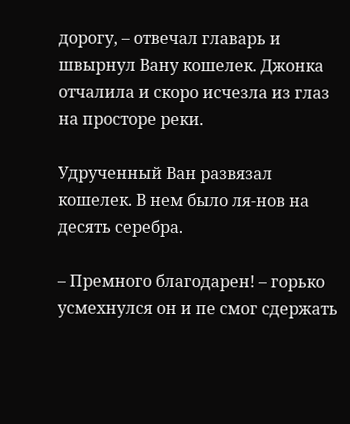дорогу, – отвечал главарь и швырнул Вану кошелек. Джонка отчалила и скоро исчезла из глаз на просторе реки.

Удрученный Ван развязал кошелек. В нем было ля-нов на десять серебра.

– Премного благодарен! – горько усмехнулся он и пе смог сдержать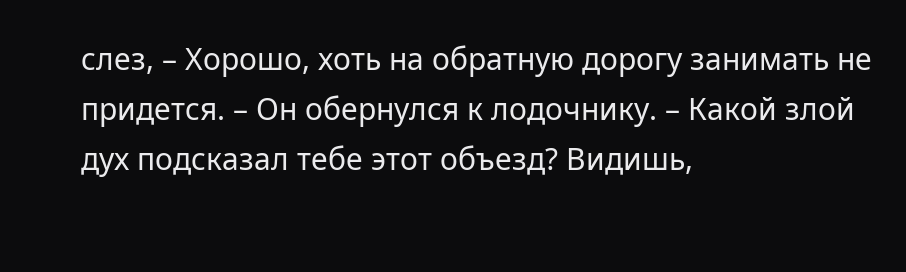слез, – Хорошо, хоть на обратную дорогу занимать не придется. – Он обернулся к лодочнику. – Какой злой дух подсказал тебе этот объезд? Видишь,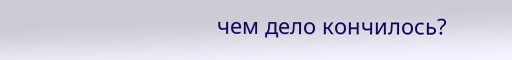чем дело кончилось?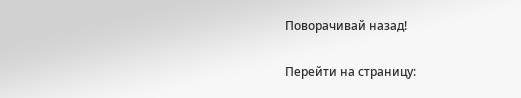Поворачивай назад!

Перейти на страницу: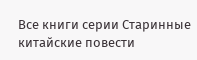Все книги серии Старинные китайские повести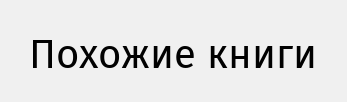Похожие книги